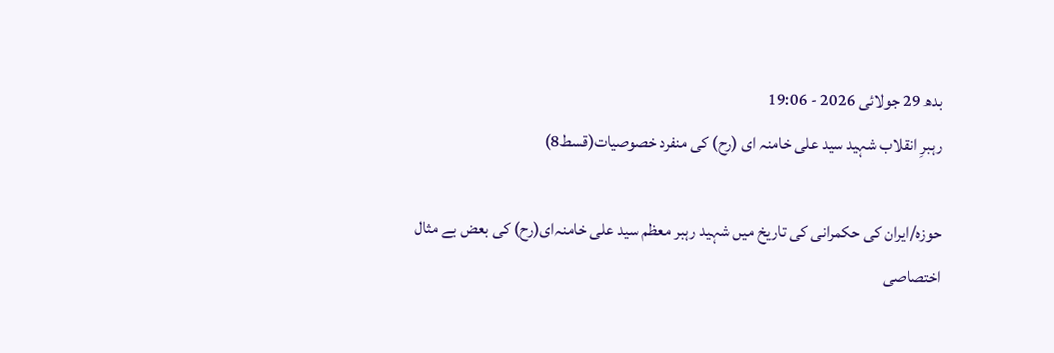بدھ 29 جولائی 2026 - 19:06
رہبرِ انقلاب شہید سید علی خامنہ ای (رح) کی منفرد خصوصیات(قسط8)

حوزہ/ایران کی حکمرانی کی تاریخ میں شہید رہبر معظم سید علی خامنہ‌ای(رح) کی بعض بے مثال اختصاصی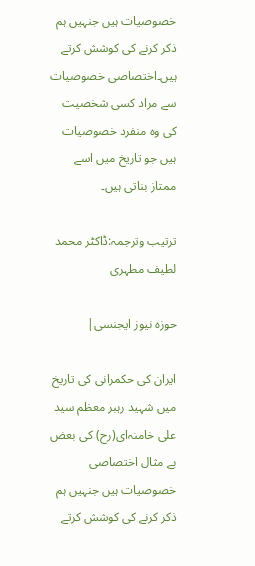خصوصیات ہیں جنہیں ہم ذکر کرنے کی کوشش کرتے ہیں۔اختصاصی خصوصیات سے مراد کسی شخصیت کی وہ منفرد خصوصیات ہیں جو تاریخ میں اسے ممتاز بناتی ہیں۔

ترتیب وترجمہ:ڈاکٹر محمد لطیف مطہری

حوزہ نیوز ایجنسی|

ایران کی حکمرانی کی تاریخ میں شہید رہبر معظم سید علی خامنہ‌ای(رح) کی بعض بے مثال اختصاصی خصوصیات ہیں جنہیں ہم ذکر کرنے کی کوشش کرتے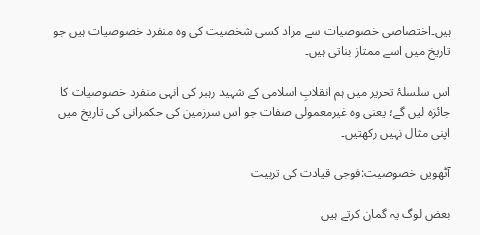ہیں۔اختصاصی خصوصیات سے مراد کسی شخصیت کی وہ منفرد خصوصیات ہیں جو تاریخ میں اسے ممتاز بناتی ہیں۔

اس سلسلۂ تحریر میں ہم انقلابِ اسلامی کے شہید رہبر کی انہی منفرد خصوصیات کا جائزہ لیں گے؛ یعنی وہ غیرمعمولی صفات جو اس سرزمین کی حکمرانی کی تاریخ میں اپنی مثال نہیں رکھتیں۔

آٹھویں خصوصیت:فوجی قیادت کی تربیت

بعض لوگ یہ گمان کرتے ہیں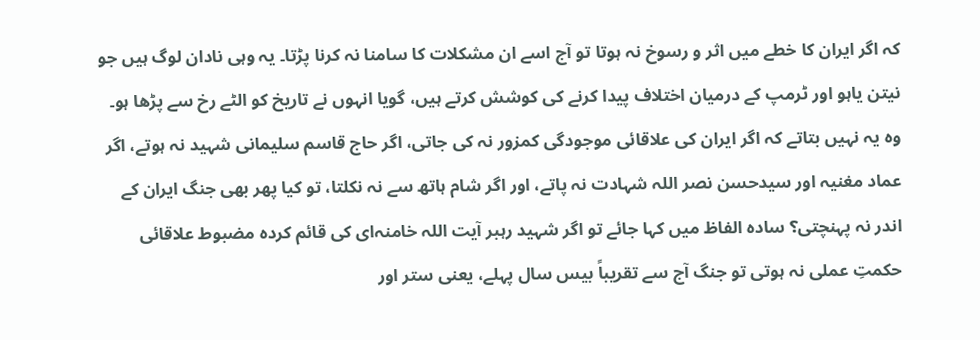کہ اگر ایران کا خطے میں اثر و رسوخ نہ ہوتا تو آج اسے ان مشکلات کا سامنا نہ کرنا پڑتا۔ یہ وہی نادان لوگ ہیں جو نیتن یاہو اور ٹرمپ کے درمیان اختلاف پیدا کرنے کی کوشش کرتے ہیں، گویا انہوں نے تاریخ کو الٹے رخ سے پڑھا ہو۔ وہ یہ نہیں بتاتے کہ اگر ایران کی علاقائی موجودگی کمزور نہ کی جاتی، اگر حاج قاسم سلیمانی شہید نہ ہوتے، اگر عماد مغنیہ اور سیدحسن نصر اللہ شہادت نہ پاتے، اور اگر شام ہاتھ سے نہ نکلتا، تو کیا پھر بھی جنگ ایران کے اندر نہ پہنچتی؟ سادہ الفاظ میں کہا جائے تو اگر شہید رہبر آیت اللہ خامنہ‌ای کی قائم کردہ مضبوط علاقائی حکمتِ عملی نہ ہوتی تو جنگ آج سے تقریباً بیس سال پہلے، یعنی ستر اور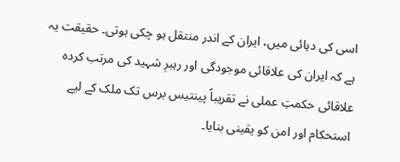اسی کی دہائی میں، ایران کے اندر منتقل ہو چکی ہوتی۔ حقیقت یہ ہے کہ ایران کی علاقائی موجودگی اور رہبرِ شہید کی مرتب کردہ علاقائی حکمتِ عملی نے تقریباً پینتیس برس تک ملک کے لیے استحکام اور امن کو یقینی بنایا۔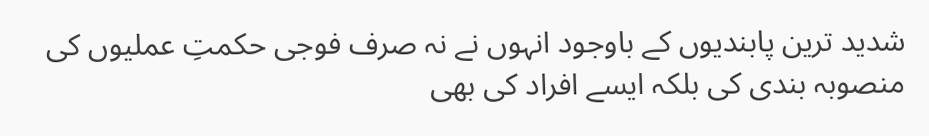شدید ترین پابندیوں کے باوجود انہوں نے نہ صرف فوجی حکمتِ عملیوں کی منصوبہ بندی کی بلکہ ایسے افراد کی بھی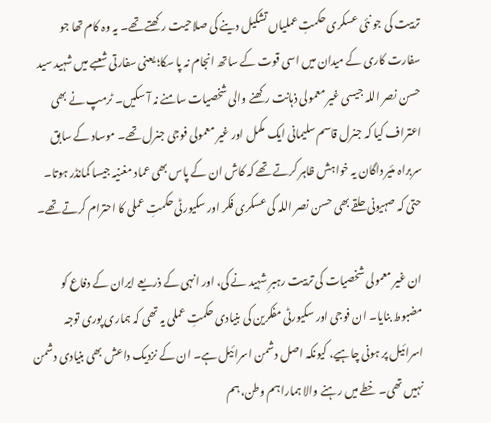تربیت کی جو نئی عسکری حکمتِ عملیاں تشکیل دینے کی صلاحیت رکھتے تھے۔ یہ وہ کام تھا جو سفارت کاری کے میدان میں اسی قوت کے ساتھ انجام نہ پا سکا؛ یعنی سفارتی شعبے میں شہید سید حسن نصر اللہ جیسی غیر معمولی ذہانت رکھنے والی شخصیات سامنے نہ آ سکیں۔ ٹرمپ نے بھی اعتراف کیا کہ جنرل قاسم سلیمانی ایک مکمل اور غیر معمولی فوجی جنرل تھے۔ موساد کے سابق سربراہ مئیر داگان یہ خواہش ظاہر کرتے تھے کہ کاش ان کے پاس بھی عماد مغنیہ جیسا کمانڈر ہوتا۔ حتیٰ کہ صہیونی حلقے بھی حسن نصر اللہ کی عسکری فکر اور سکیورٹی حکمتِ عملی کا احترام کرتے تھے۔

ان غیر معمولی شخصیات کی تربیت رہبرِ شہید نے کی، اور انہی کے ذریعے ایران کے دفاع کو مضبوط بنایا۔ ان فوجی اور سکیورٹی مفکرین کی بنیادی حکمتِ عملی یہ تھی کہ ہماری پوری توجہ اسرائیل پر ہونی چاہیے، کیونکہ اصل دشمن اسرائیل ہے۔ ان کے نزدیک داعش بھی بنیادی دشمن نہیں تھی۔ خطے میں رہنے والا ہمارا ہم وطن، ہم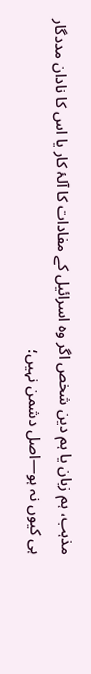مذہب، ہم زبان یا ہم دین شخص اگر وہ اسرائیل کے مفادات کا آلۂ کار یا اس کا نادان مددگار ہی کیوں نہ ہو—اصل دشمن نہیں؛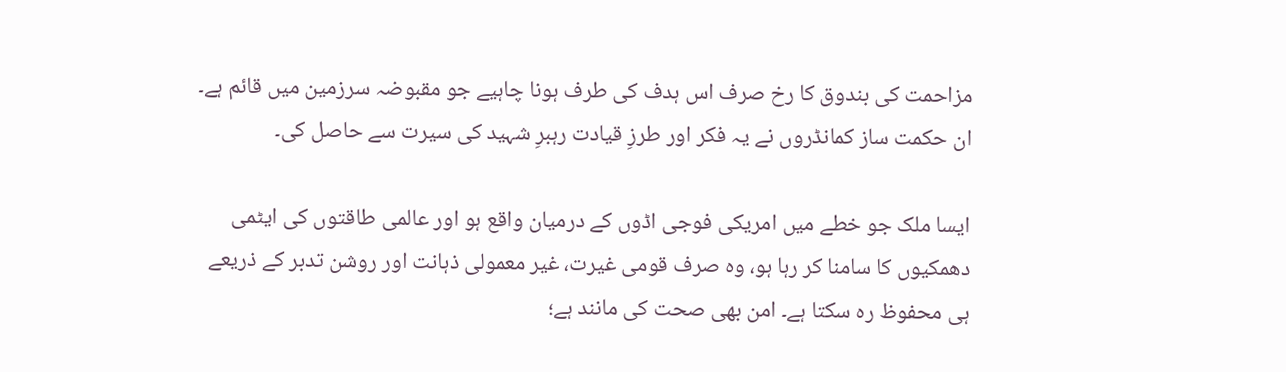مزاحمت کی بندوق کا رخ صرف اس ہدف کی طرف ہونا چاہیے جو مقبوضہ سرزمین میں قائم ہے۔ ان حکمت ساز کمانڈروں نے یہ فکر اور طرزِ قیادت رہبرِ شہید کی سیرت سے حاصل کی۔

ایسا ملک جو خطے میں امریکی فوجی اڈوں کے درمیان واقع ہو اور عالمی طاقتوں کی ایٹمی دھمکیوں کا سامنا کر رہا ہو، وہ صرف قومی غیرت، غیر معمولی ذہانت اور روشن تدبر کے ذریعے ہی محفوظ رہ سکتا ہے۔ امن بھی صحت کی مانند ہے؛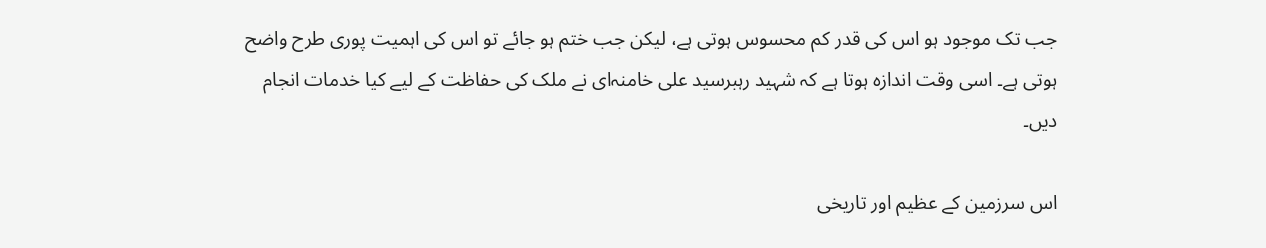جب تک موجود ہو اس کی قدر کم محسوس ہوتی ہے، لیکن جب ختم ہو جائے تو اس کی اہمیت پوری طرح واضح ہوتی ہے۔ اسی وقت اندازہ ہوتا ہے کہ شہید رہبرسید علی خامنہ‌ای نے ملک کی حفاظت کے لیے کیا خدمات انجام دیں۔

اس سرزمین کے عظیم اور تاریخی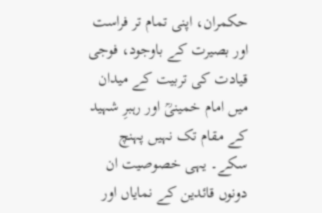حکمران، اپنی تمام تر فراست اور بصیرت کے باوجود، فوجی قیادت کی تربیت کے میدان میں امام خمینیؒ اور رہبرِ شہید کے مقام تک نہیں پہنچ سکے۔ یہی خصوصیت ان دونوں قائدین کے نمایاں اور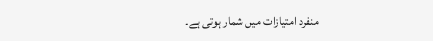منفرد امتیازات میں شمار ہوتی ہے۔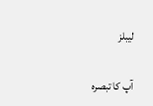لیبلز

آپ کا تبصرہ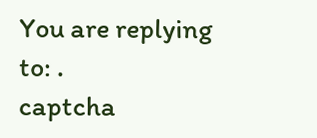You are replying to: .
captcha